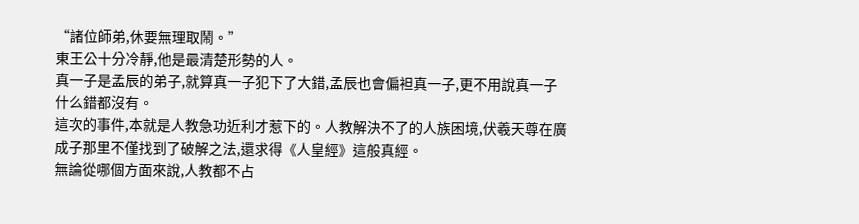“諸位師弟,休要無理取鬧。”
東王公十分冷靜,他是最清楚形勢的人。
真一子是孟辰的弟子,就算真一子犯下了大錯,孟辰也會偏袒真一子,更不用說真一子什么錯都沒有。
這次的事件,本就是人教急功近利才惹下的。人教解決不了的人族困境,伏羲天尊在廣成子那里不僅找到了破解之法,還求得《人皇經》這般真經。
無論從哪個方面來說,人教都不占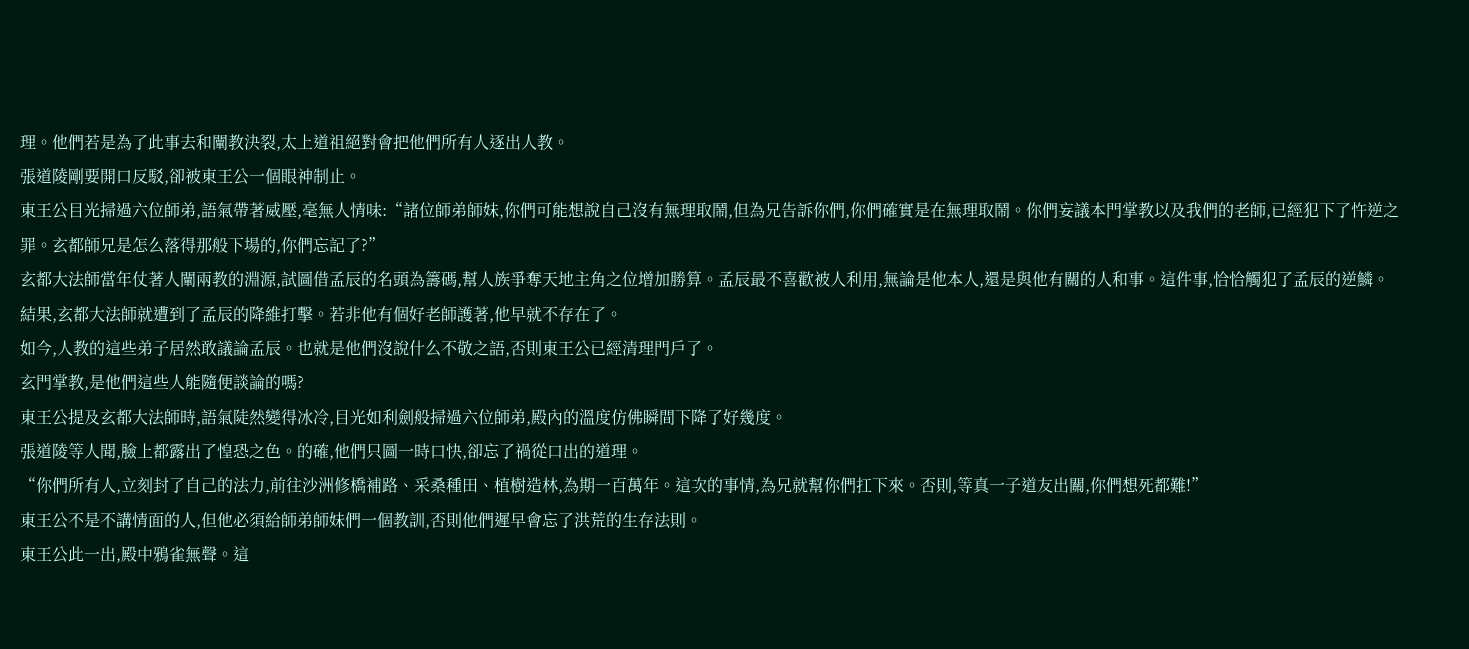理。他們若是為了此事去和闡教決裂,太上道祖絕對會把他們所有人逐出人教。
張道陵剛要開口反駁,卻被東王公一個眼神制止。
東王公目光掃過六位師弟,語氣帶著威壓,毫無人情味:“諸位師弟師妹,你們可能想說自己沒有無理取鬧,但為兄告訴你們,你們確實是在無理取鬧。你們妄議本門掌教以及我們的老師,已經犯下了忤逆之罪。玄都師兄是怎么落得那般下場的,你們忘記了?”
玄都大法師當年仗著人闡兩教的淵源,試圖借孟辰的名頭為籌碼,幫人族爭奪天地主角之位增加勝算。孟辰最不喜歡被人利用,無論是他本人,還是與他有關的人和事。這件事,恰恰觸犯了孟辰的逆鱗。
結果,玄都大法師就遭到了孟辰的降維打擊。若非他有個好老師護著,他早就不存在了。
如今,人教的這些弟子居然敢議論孟辰。也就是他們沒說什么不敬之語,否則東王公已經清理門戶了。
玄門掌教,是他們這些人能隨便談論的嗎?
東王公提及玄都大法師時,語氣陡然變得冰冷,目光如利劍般掃過六位師弟,殿內的溫度仿佛瞬間下降了好幾度。
張道陵等人聞,臉上都露出了惶恐之色。的確,他們只圖一時口快,卻忘了禍從口出的道理。
“你們所有人,立刻封了自己的法力,前往沙洲修橋補路、采桑種田、植樹造林,為期一百萬年。這次的事情,為兄就幫你們扛下來。否則,等真一子道友出關,你們想死都難!”
東王公不是不講情面的人,但他必須給師弟師妹們一個教訓,否則他們遲早會忘了洪荒的生存法則。
東王公此一出,殿中鴉雀無聲。這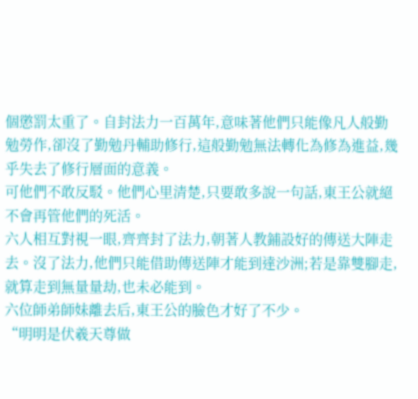個懲罰太重了。自封法力一百萬年,意味著他們只能像凡人般勤勉勞作,卻沒了勤勉丹輔助修行,這般勤勉無法轉化為修為進益,幾乎失去了修行層面的意義。
可他們不敢反駁。他們心里清楚,只要敢多說一句話,東王公就絕不會再管他們的死活。
六人相互對視一眼,齊齊封了法力,朝著人教鋪設好的傳送大陣走去。沒了法力,他們只能借助傳送陣才能到達沙洲;若是靠雙腳走,就算走到無量量劫,也未必能到。
六位師弟師妹離去后,東王公的臉色才好了不少。
“明明是伏羲天尊做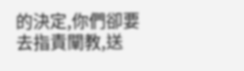的決定,你們卻要去指責闡教,送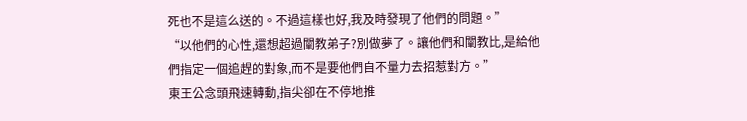死也不是這么送的。不過這樣也好,我及時發現了他們的問題。”
“以他們的心性,還想超過闡教弟子?別做夢了。讓他們和闡教比,是給他們指定一個追趕的對象,而不是要他們自不量力去招惹對方。”
東王公念頭飛速轉動,指尖卻在不停地推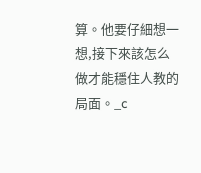算。他要仔細想一想,接下來該怎么做才能穩住人教的局面。_c